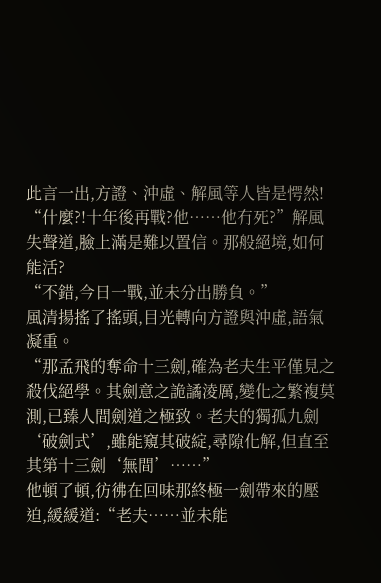此言一出,方證、沖虛、解風等人皆是愕然!
“什麼?!十年後再戰?他……他冇死?”解風失聲道,臉上滿是難以置信。那般絕境,如何能活?
“不錯,今日一戰,並未分出勝負。”
風清揚搖了搖頭,目光轉向方證與沖虛,語氣凝重。
“那孟飛的奪命十三劍,確為老夫生平僅見之殺伐絕學。其劍意之詭譎淩厲,變化之繁複莫測,已臻人間劍道之極致。老夫的獨孤九劍‘破劍式’,雖能窺其破綻,尋隙化解,但直至其第十三劍‘無間’……”
他頓了頓,彷彿在回味那終極一劍帶來的壓迫,緩緩道:“老夫……並未能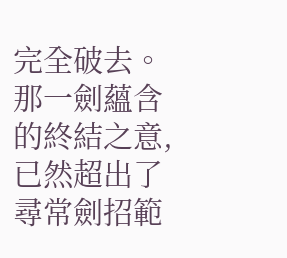完全破去。那一劍蘊含的終結之意,已然超出了尋常劍招範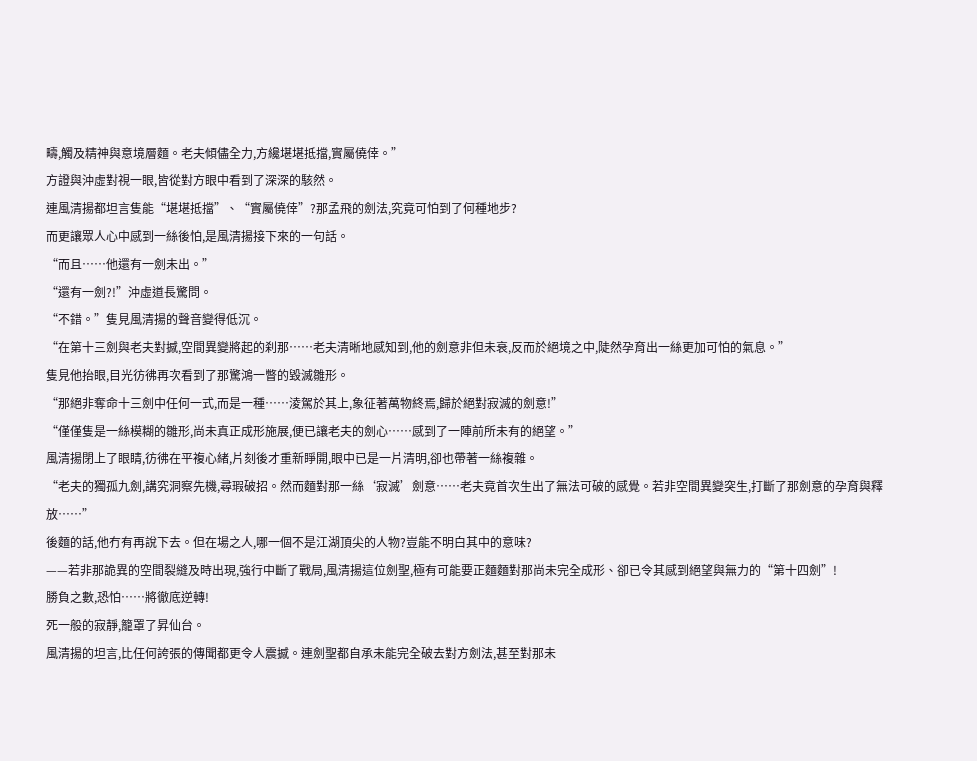疇,觸及精神與意境層麵。老夫傾儘全力,方纔堪堪抵擋,實屬僥倖。”
方證與沖虛對視一眼,皆從對方眼中看到了深深的駭然。
連風清揚都坦言隻能“堪堪抵擋”、“實屬僥倖”?那孟飛的劍法,究竟可怕到了何種地步?
而更讓眾人心中感到一絲後怕,是風清揚接下來的一句話。
“而且……他還有一劍未出。”
“還有一劍?!”沖虛道長驚問。
“不錯。”隻見風清揚的聲音變得低沉。
“在第十三劍與老夫對撼,空間異變將起的刹那……老夫清晰地感知到,他的劍意非但未衰,反而於絕境之中,陡然孕育出一絲更加可怕的氣息。”
隻見他抬眼,目光彷彿再次看到了那驚鴻一瞥的毀滅雛形。
“那絕非奪命十三劍中任何一式,而是一種……淩駕於其上,象征著萬物終焉,歸於絕對寂滅的劍意!”
“僅僅隻是一絲模糊的雛形,尚未真正成形施展,便已讓老夫的劍心……感到了一陣前所未有的絕望。”
風清揚閉上了眼睛,彷彿在平複心緒,片刻後才重新睜開,眼中已是一片清明,卻也帶著一絲複雜。
“老夫的獨孤九劍,講究洞察先機,尋瑕破招。然而麵對那一絲‘寂滅’劍意……老夫竟首次生出了無法可破的感覺。若非空間異變突生,打斷了那劍意的孕育與釋放……”
後麵的話,他冇有再說下去。但在場之人,哪一個不是江湖頂尖的人物?豈能不明白其中的意味?
——若非那詭異的空間裂縫及時出現,強行中斷了戰局,風清揚這位劍聖,極有可能要正麵麵對那尚未完全成形、卻已令其感到絕望與無力的“第十四劍”!
勝負之數,恐怕……將徹底逆轉!
死一般的寂靜,籠罩了昇仙台。
風清揚的坦言,比任何誇張的傳聞都更令人震撼。連劍聖都自承未能完全破去對方劍法,甚至對那未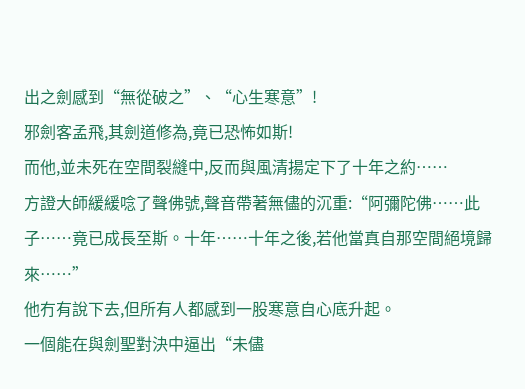出之劍感到“無從破之”、“心生寒意”!
邪劍客孟飛,其劍道修為,竟已恐怖如斯!
而他,並未死在空間裂縫中,反而與風清揚定下了十年之約……
方證大師緩緩唸了聲佛號,聲音帶著無儘的沉重:“阿彌陀佛……此子……竟已成長至斯。十年……十年之後,若他當真自那空間絕境歸來……”
他冇有說下去,但所有人都感到一股寒意自心底升起。
一個能在與劍聖對決中逼出“未儘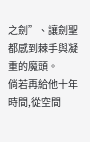之劍”、讓劍聖都感到棘手與凝重的魔頭。
倘若再給他十年時間,從空間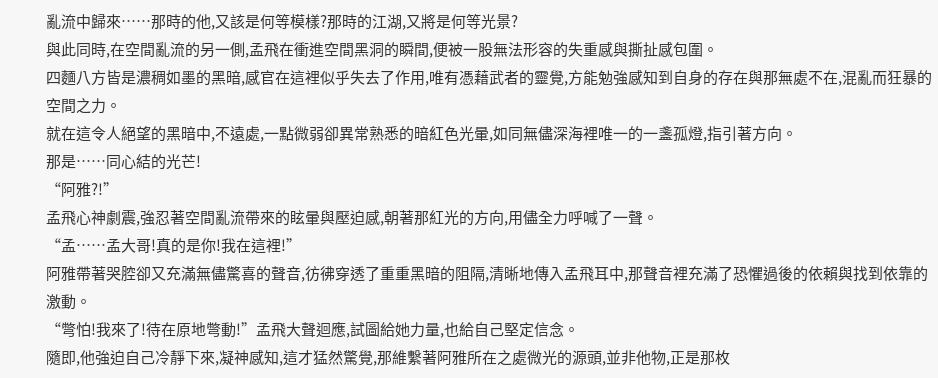亂流中歸來……那時的他,又該是何等模樣?那時的江湖,又將是何等光景?
與此同時,在空間亂流的另一側,孟飛在衝進空間黑洞的瞬間,便被一股無法形容的失重感與撕扯感包圍。
四麵八方皆是濃稠如墨的黑暗,感官在這裡似乎失去了作用,唯有憑藉武者的靈覺,方能勉強感知到自身的存在與那無處不在,混亂而狂暴的空間之力。
就在這令人絕望的黑暗中,不遠處,一點微弱卻異常熟悉的暗紅色光暈,如同無儘深海裡唯一的一盞孤燈,指引著方向。
那是……同心結的光芒!
“阿雅?!”
孟飛心神劇震,強忍著空間亂流帶來的眩暈與壓迫感,朝著那紅光的方向,用儘全力呼喊了一聲。
“孟……孟大哥!真的是你!我在這裡!”
阿雅帶著哭腔卻又充滿無儘驚喜的聲音,彷彿穿透了重重黑暗的阻隔,清晰地傳入孟飛耳中,那聲音裡充滿了恐懼過後的依賴與找到依靠的激動。
“彆怕!我來了!待在原地彆動!”孟飛大聲迴應,試圖給她力量,也給自己堅定信念。
隨即,他強迫自己冷靜下來,凝神感知,這才猛然驚覺,那維繫著阿雅所在之處微光的源頭,並非他物,正是那枚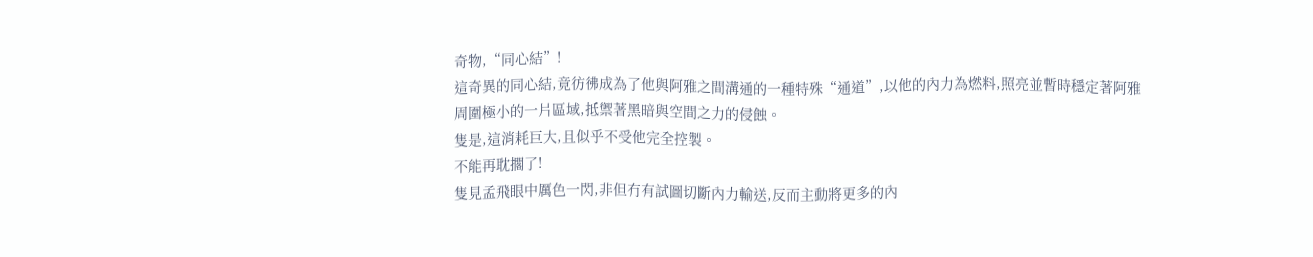奇物,“同心結”!
這奇異的同心結,竟彷彿成為了他與阿雅之間溝通的一種特殊“通道”,以他的內力為燃料,照亮並暫時穩定著阿雅周圍極小的一片區域,抵禦著黑暗與空間之力的侵蝕。
隻是,這消耗巨大,且似乎不受他完全控製。
不能再耽擱了!
隻見孟飛眼中厲色一閃,非但冇有試圖切斷內力輸送,反而主動將更多的內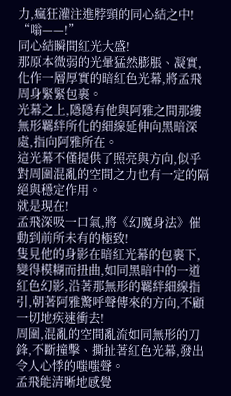力,瘋狂灌注進脖頸的同心結之中!
“嗡——!”
同心結瞬間紅光大盛!
那原本微弱的光暈猛然膨脹、凝實,化作一層厚實的暗紅色光幕,將孟飛周身緊緊包裹。
光幕之上,隱隱有他與阿雅之間那縷無形羈絆所化的細線延伸向黑暗深處,指向阿雅所在。
這光幕不僅提供了照亮與方向,似乎對周圍混亂的空間之力也有一定的隔絕與穩定作用。
就是現在!
孟飛深吸一口氣,將《幻魔身法》催動到前所未有的極致!
隻見他的身影在暗紅光幕的包裹下,變得模糊而扭曲,如同黑暗中的一道紅色幻影,沿著那無形的羈絆細線指引,朝著阿雅驚呼聲傳來的方向,不顧一切地疾速衝去!
周圍,混亂的空間亂流如同無形的刀鋒,不斷撞擊、撕扯著紅色光幕,發出令人心悸的嗤嗤聲。
孟飛能清晰地感覺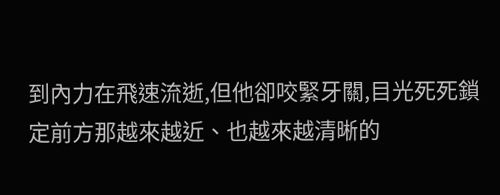到內力在飛速流逝,但他卻咬緊牙關,目光死死鎖定前方那越來越近、也越來越清晰的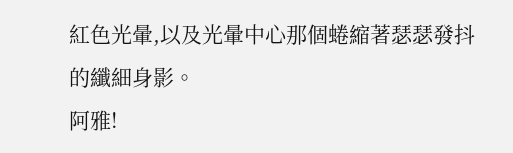紅色光暈,以及光暈中心那個蜷縮著瑟瑟發抖的纖細身影。
阿雅!